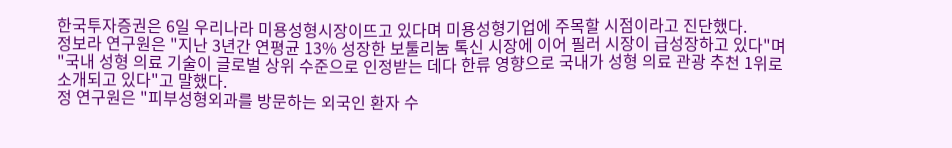한국투자증권은 6일 우리나라 미용성형시장이뜨고 있다며 미용성형기업에 주목할 시점이라고 진단했다.
정보라 연구원은 "지난 3년간 연평균 13% 성장한 보툴리눔 톡신 시장에 이어 필러 시장이 급성장하고 있다"며 "국내 성형 의료 기술이 글로벌 상위 수준으로 인정받는 데다 한류 영향으로 국내가 성형 의료 관광 추천 1위로 소개되고 있다"고 말했다.
정 연구원은 "피부성형외과를 방문하는 외국인 환자 수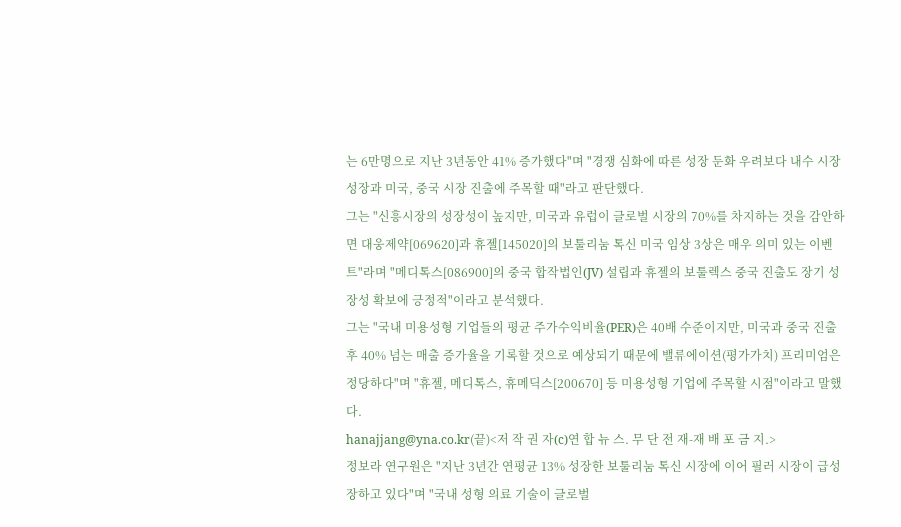는 6만명으로 지난 3년동안 41% 증가했다"며 "경쟁 심화에 따른 성장 둔화 우려보다 내수 시장 성장과 미국, 중국 시장 진출에 주목할 때"라고 판단했다.
그는 "신흥시장의 성장성이 높지만, 미국과 유럽이 글로벌 시장의 70%를 차지하는 것을 감안하면 대웅제약[069620]과 휴젤[145020]의 보툴리눔 톡신 미국 임상 3상은 매우 의미 있는 이벤트"라며 "메디톡스[086900]의 중국 합작법인(JV) 설립과 휴젤의 보툴렉스 중국 진출도 장기 성장성 확보에 긍정적"이라고 분석했다.
그는 "국내 미용성형 기업들의 평균 주가수익비율(PER)은 40배 수준이지만, 미국과 중국 진출 후 40% 넘는 매출 증가율을 기록할 것으로 예상되기 때문에 밸류에이션(평가가치) 프리미엄은 정당하다"며 "휴젤, 메디톡스, 휴메딕스[200670] 등 미용성형 기업에 주목할 시점"이라고 말했다.
hanajjang@yna.co.kr(끝)<저 작 권 자(c)연 합 뉴 스. 무 단 전 재-재 배 포 금 지.>
정보라 연구원은 "지난 3년간 연평균 13% 성장한 보툴리눔 톡신 시장에 이어 필러 시장이 급성장하고 있다"며 "국내 성형 의료 기술이 글로벌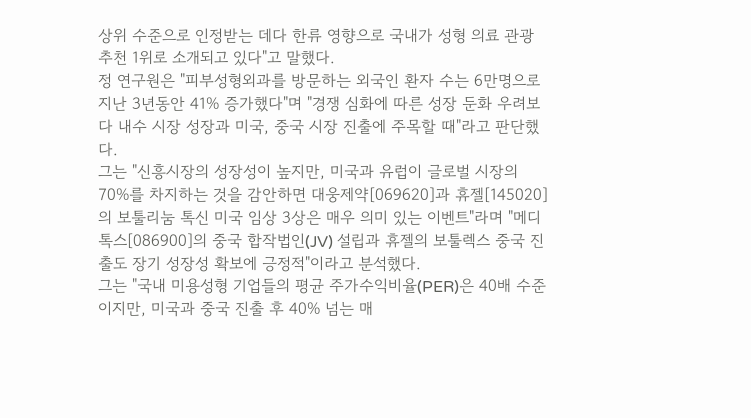상위 수준으로 인정받는 데다 한류 영향으로 국내가 성형 의료 관광 추천 1위로 소개되고 있다"고 말했다.
정 연구원은 "피부성형외과를 방문하는 외국인 환자 수는 6만명으로 지난 3년동안 41% 증가했다"며 "경쟁 심화에 따른 성장 둔화 우려보다 내수 시장 성장과 미국, 중국 시장 진출에 주목할 때"라고 판단했다.
그는 "신흥시장의 성장성이 높지만, 미국과 유럽이 글로벌 시장의 70%를 차지하는 것을 감안하면 대웅제약[069620]과 휴젤[145020]의 보툴리눔 톡신 미국 임상 3상은 매우 의미 있는 이벤트"라며 "메디톡스[086900]의 중국 합작법인(JV) 설립과 휴젤의 보툴렉스 중국 진출도 장기 성장성 확보에 긍정적"이라고 분석했다.
그는 "국내 미용성형 기업들의 평균 주가수익비율(PER)은 40배 수준이지만, 미국과 중국 진출 후 40% 넘는 매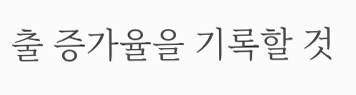출 증가율을 기록할 것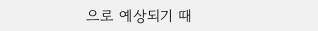으로 예상되기 때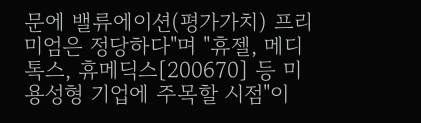문에 밸류에이션(평가가치) 프리미엄은 정당하다"며 "휴젤, 메디톡스, 휴메딕스[200670] 등 미용성형 기업에 주목할 시점"이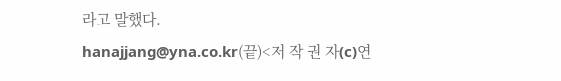라고 말했다.
hanajjang@yna.co.kr(끝)<저 작 권 자(c)연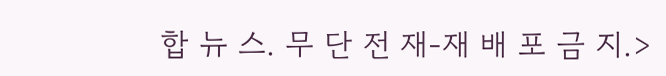합 뉴 스. 무 단 전 재-재 배 포 금 지.>